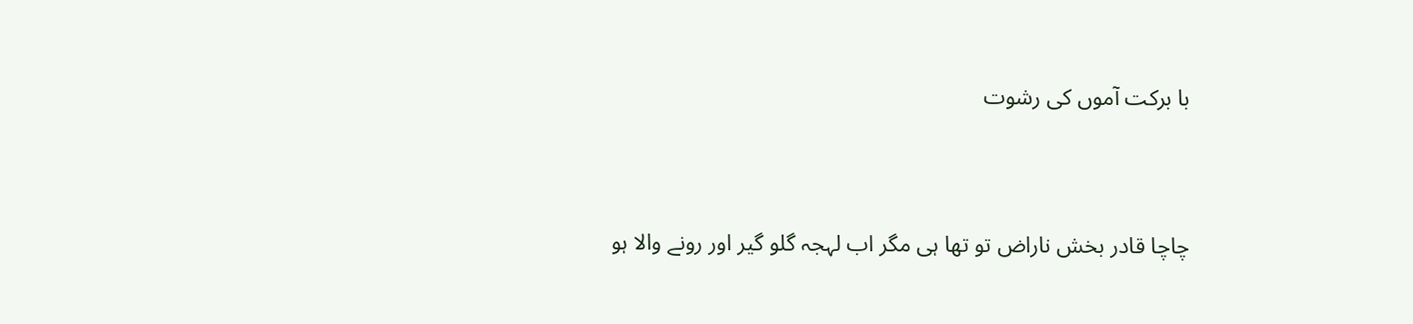با برکت آموں کی رشوت



چاچا قادر بخش ناراض تو تھا ہی مگر اب لہجہ گلو گیر اور رونے والا ہو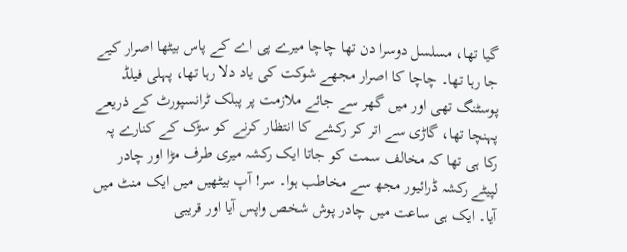گیا تھا، مسلسل دوسرا دن تھا چاچا میرے پی اے کے پاس بیٹھا اصرار کیے جا رہا تھا۔ چاچا کا اصرار مجھے شوکت کی یاد دلا رہا تھا، پہلی فیلڈ پوسٹنگ تھی اور میں گھر سے جائے ملازمت پر پبلک ٹرانسپورٹ کے ذریعے پہنچا تھا، گاڑی سے اتر کر رکشے کا انتظار کرنے کو سڑک کے کنارے پہ رکا ہی تھا کہ مخالف سمت کو جاتا ایک رکشہ میری طرف مڑا اور چادر لپیٹے رکشہ ڈرائیور مجھ سے مخاطب ہوا۔ سر! آپ بیٹھیں میں ایک منٹ میں آیا۔ ایک ہی ساعت میں چادر پوش شخص واپس آیا اور قریبی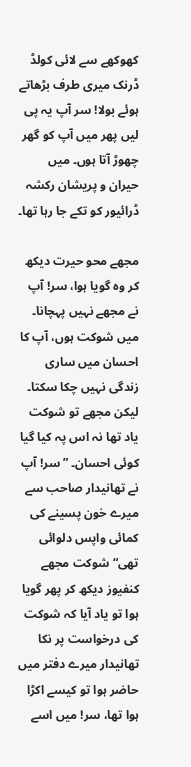کھوکھے سے لائی کولڈ ڈرنک میری طرف بڑھاتے ہوئے بولا! سر آپ یہ پی لیں پھر میں آپ کو گھر چھوڑ آتا ہوں۔ میں حیران و پریشان رکشہ ڈرائیور کو تکے جا رہا تھا۔

مجھے محو حیرت دیکھ کر وہ گویا ہوا، سر! آپ نے مجھے نہیں پہچانا۔ میں شوکت ہوں، آپ کا احسان میں ساری زندگی نہیں چکا سکتا۔ لیکن مجھے تو شوکت یاد تھا نہ اس پہ کیا گیا کوئی احسان۔ ”سر! آپ نے تھانیدار صاحب سے میرے خون پسینے کی کمائی واپس دلوائی تھی“ شوکت مجھے کنفیوز دیکھ کر پھر گویا ہوا تو یاد آیا کہ شوکت کی درخواست پر نکا تھانیدار میرے دفتر میں حاضر ہوا تو کیسے اکڑا ہوا تھا، سر! میں اسے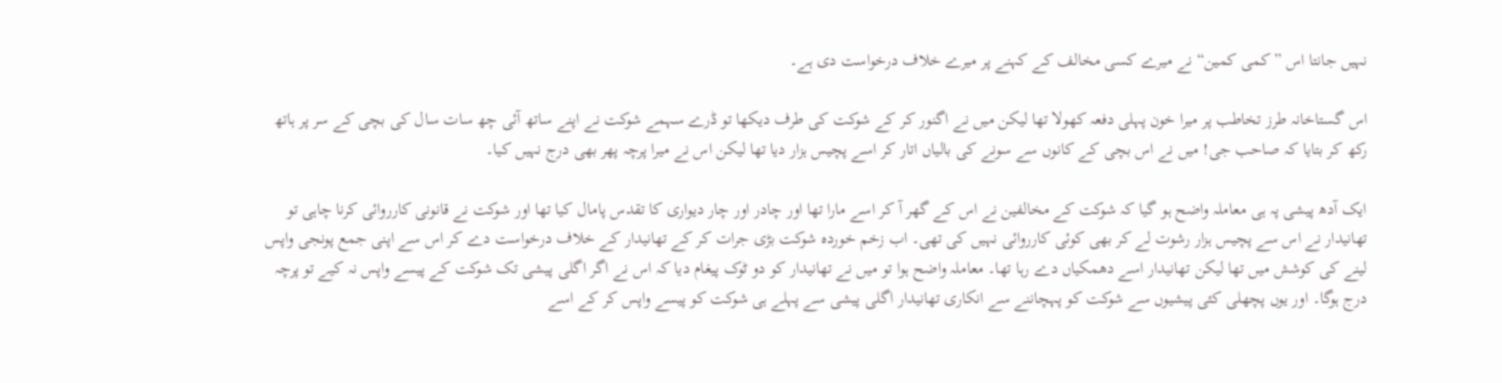نہیں جانتا اس ”کمی کمین“ نے میرے کسی مخالف کے کہنے پر میرے خلاف درخواست دی ہے۔

اس گستاخانہ طرز تخاطب پر میرا خون پہلی دفعہ کھولا تھا لیکن میں نے اگنور کر کے شوکت کی طرف دیکھا تو ڈرے سہمے شوکت نے اپنے ساتھ آئی چھ سات سال کی بچی کے سر پر ہاتھ رکھ کر بتایا کہ صاحب جی! میں نے اس بچی کے کانوں سے سونے کی بالیاں اتار کر اسے پچیس ہزار دیا تھا لیکن اس نے میرا پرچہ پھر بھی درج نہیں کیا۔

ایک آدھ پیشی پہ ہی معاملہ واضح ہو گیا کہ شوکت کے مخالفین نے اس کے گھر آ کر اسے مارا تھا اور چادر اور چار دیواری کا تقدس پامال کیا تھا اور شوکت نے قانونی کارروائی کرنا چاہی تو تھانیدار نے اس سے پچیس ہزار رشوت لے کر بھی کوئی کارروائی نہیں کی تھی۔ اب زخم خوردہ شوکت بڑی جرات کر کے تھانیدار کے خلاف درخواست دے کر اس سے اپنی جمع پونجی واپس لینے کی کوشش میں تھا لیکن تھانیدار اسے دھمکیاں دے رہا تھا۔ معاملہ واضح ہوا تو میں نے تھانیدار کو دو ٹوک پیغام دیا کہ اس نے اگر اگلی پیشی تک شوکت کے پیسے واپس نہ کیے تو پرچہ درج ہوگا۔ اور یوں پچھلی کئی پیشیوں سے شوکت کو پہچاننے سے انکاری تھانیدار اگلی پیشی سے پہلے ہی شوکت کو پیسے واپس کر کے اسے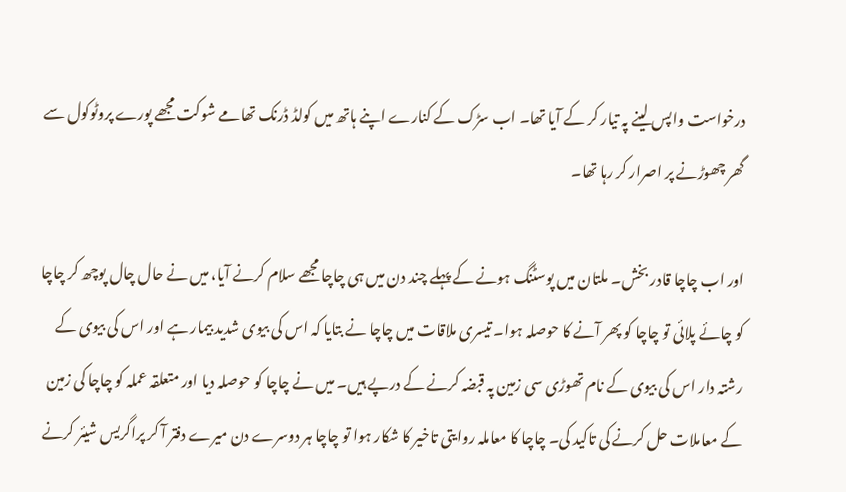درخواست واپس لینے پہ تیار کر کے آیا تھا۔ اب سڑک کے کنارے اپنے ہاتھ میں کولڈ ڈرنک تھامے شوکت مجھے پورے پروٹوکول سے گھر چھوڑنے پر اصرار کر رہا تھا۔

اور اب چاچا قادر بخش۔ ملتان میں پوسٹنگ ہونے کے پہلے چند دن میں ہی چاچا مجھے سلام کرنے آیا، میں نے حال چال پوچھ کر چاچا کو چائے پلائی تو چاچا کو پھر آنے کا حوصلہ ہوا۔ تیسری ملاقات میں چاچا نے بتایا کہ اس کی بیوی شدید بیمار ہے اور اس کی بیوی کے رشتہ دار اس کی بیوی کے نام تھوڑی سی زمین پہ قبضہ کرنے کے درپے ہیں۔ میں نے چاچا کو حوصلہ دیا اور متعلقہ عملہ کو چاچا کی زمین کے معاملات حل کرنے کی تاکید کی۔ چاچا کا معاملہ روایتی تاخیر کا شکار ہوا تو چاچا ہر دوسرے دن میرے دفتر آ کر پراگریس شیئر کرنے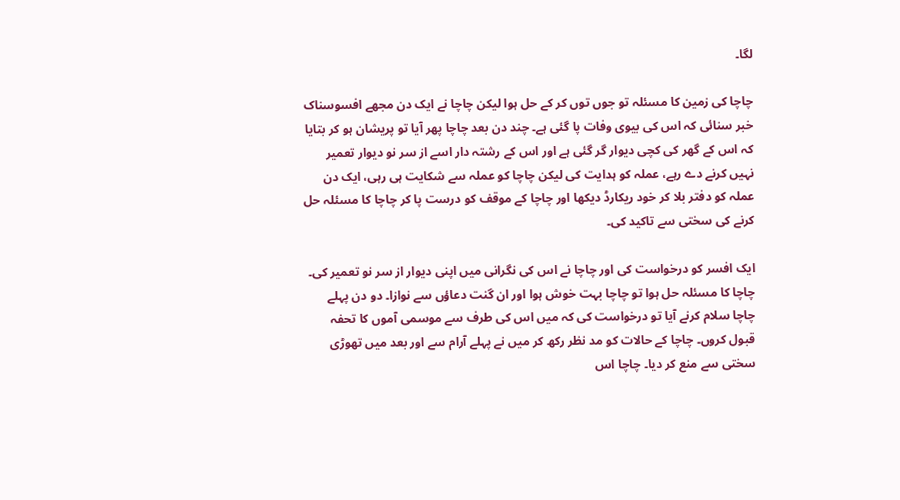لگا۔

چاچا کی زمین کا مسئلہ تو جوں توں کر کے حل ہوا لیکن چاچا نے ایک دن مجھے افسوسناک خبر سنائی کہ اس کی بیوی وفات پا گئی ہے۔ چند دن بعد چاچا پھر آیا تو پریشان ہو کر بتایا کہ اس کے گھر کی کچی دیوار گر گئی ہے اور اس کے رشتہ دار اسے از سر نو دیوار تعمیر نہیں کرنے دے رہے، عملہ کو ہدایت کی لیکن چاچا کو عملہ سے شکایت ہی رہی، ایک دن عملہ کو دفتر بلا کر خود ریکارڈ دیکھا اور چاچا کے موقف کو درست پا کر چاچا کا مسئلہ حل کرنے کی سختی سے تاکید کی۔

ایک افسر کو درخواست کی اور چاچا نے اس کی نگرانی میں اپنی دیوار از سر نو تعمیر کی۔ چاچا کا مسئلہ حل ہوا تو چاچا بہت خوش ہوا اور ان گنت دعاؤں سے نوازا۔ دو دن پہلے چاچا سلام کرنے آیا تو درخواست کی کہ میں اس کی طرف سے موسمی آموں کا تحفہ قبول کروں۔ چاچا کے حالات کو مد نظر رکھ کر میں نے پہلے آرام سے اور بعد میں تھوڑی سختی سے منع کر دیا۔ چاچا اس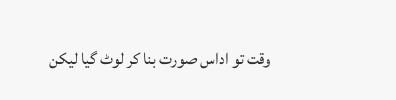وقت تو اداس صورت بنا کر لوٹ گیا لیکن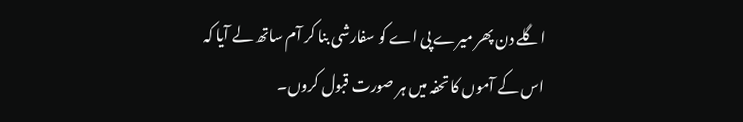اگلے دن پھر میرے پی اے کو سفارشی بنا کر آم ساتھ لے آیا کہ اس کے آموں کا تحفہ میں ہر صورت قبول کروں۔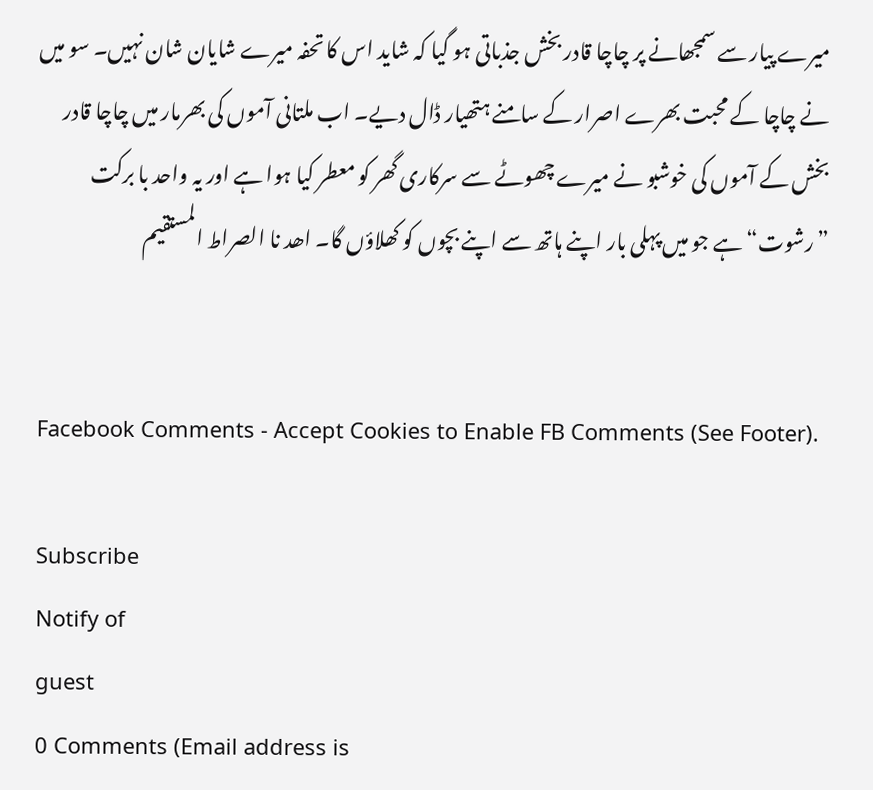میرے پیار سے سمجھانے پر چاچا قادر بخش جذباتی ہو گیا کہ شاید اس کا تحفہ میرے شایان شان نہیں۔ سو میں نے چاچا کے محبت بھرے اصرار کے سامنے ہتھیار ڈال دیے۔ اب ملتانی آموں کی بھرمار میں چاچا قادر بخش کے آموں کی خوشبو نے میرے چھوٹے سے سرکاری گھر کو معطر کیا ہوا ہے اور یہ واحد با برکت ”رشوت“ ہے جو میں پہلی بار اپنے ہاتھ سے اپنے بچوں کو کھلاؤں گا۔ اھد نا الصراط المستقیم


Facebook Comments - Accept Cookies to Enable FB Comments (See Footer).

Subscribe
Notify of
guest
0 Comments (Email address is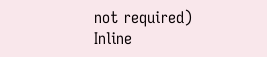not required)
Inline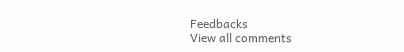Feedbacks
View all comments